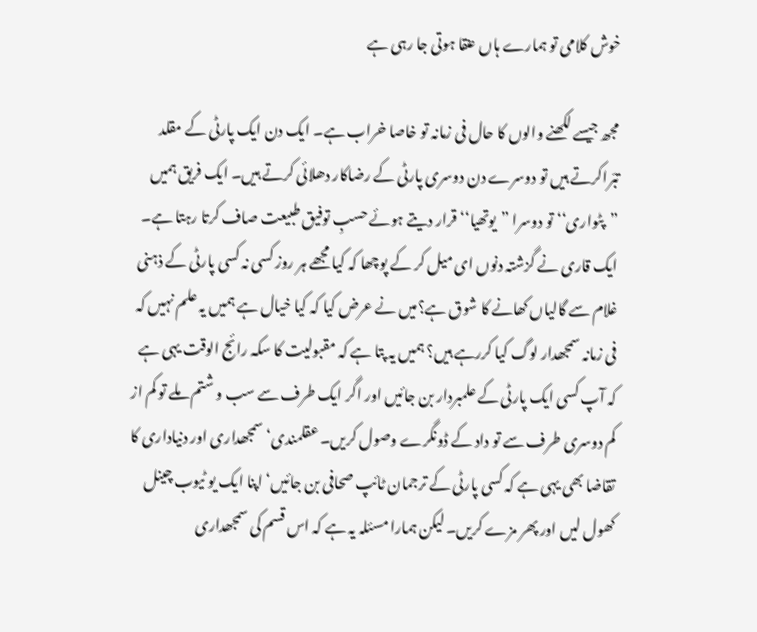خوش کلامی تو ہمارے ہاں عنقا ہوتی جا رہی ہے

مجھ جیسے لکھنے والوں کا حال فی زمانہ تو خاصا خراب ہے۔ ایک دن ایک پارٹی کے مقلد تبّراکرتے ہیں تو دوسرے دن دوسری پارٹی کے رضاکار دھلائی کرتے ہیں۔ ایک فریق ہمیں ”پٹواری‘‘ تو دوسرا ”یوتھیا‘‘ قرار دیتے ہوئے حسبِ توفیق طبیعت صاف کرتا رہتا ہے۔ ایک قاری نے گزشتہ دنوں ای میل کر کے پوچھا کہ کیا مجھے ہر روز کسی نہ کسی پارٹی کے ذہنی غلام سے گالیاں کھانے کا شوق ہے؟میں نے عرض کیا کہ کیا خیال ہے ہمیں یہ علم نہیں کہ فی زمانہ سمجھدار لوگ کیا کررہے ہیں؟ ہمیں یہ پتا ہے کہ مقبولیت کا سکہ رائج الوقت یہی ہے کہ آپ کسی ایک پارٹی کے علمبردار بن جائیں اور اگر ایک طرف سے سب و شتم ملے تو کم از کم دوسری طرف سے تو داد کے ڈونگرے وصول کریں۔ عقلمندی‘ سمجھداری اور دنیاداری کا تقاضا بھی یہی ہے کہ کسی پارٹی کے ترجمان ٹائپ صحافی بن جائیں‘ اپنا ایک یو ٹیوب چینل کھول لیں اور پھر مزے کریں۔ لیکن ہمارا مسئلہ یہ ہے کہ اس قسم کی سمجھداری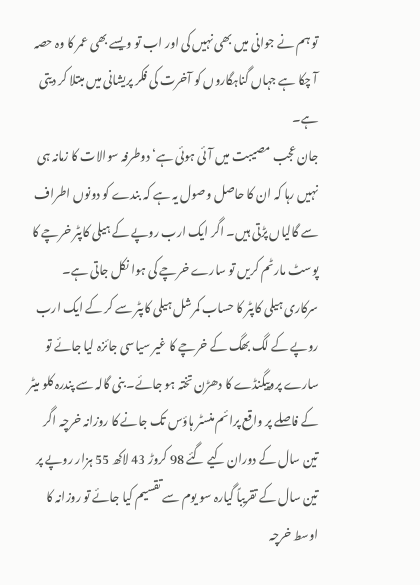تو ہم نے جوانی میں بھی نہیں کی اور اب تو ویسے بھی عمر کا وہ حصہ آ چکا ہے جہاں گناہگاروں کو آخرت کی فکر پریشانی میں مبتلا کر دیتی ہے۔
جان عجب مصیبت میں آئی ہوئی ہے‘ دوطرفہ سوالات کا زمانہ ہی نہیں رہا کہ ان کا حاصل وصول یہ ہے کہ بندے کو دونوں اطراف سے گالیاں پڑتی ہیں۔ اگر ایک ارب روپے کے ہیلی کاپٹر خرچے کا پوسٹ مارٹم کریں تو سارے خرچے کی ہوا نکل جاتی ہے۔ سرکاری ہیلی کاپٹر کا حساب کمرشل ہیلی کاپٹر سے کر کے ایک ارب روپے کے لگ بھگ کے خرچے کا غیر سیاسی جائزہ لیا جائے تو سارے پروپیگنڈے کا دھڑن تختہ ہو جائے۔ بنی گالہ سے پندرہ کلو میٹر کے فاصلے پر واقع پرائم منسٹر ہاؤس تک جانے کا روزانہ خرچہ اگر تین سال کے دوران کیے گئے 98 کروڑ 43 لاکھ 55 ہزار روپے پر تین سال کے تقریباً گیارہ سو یوم سے تقسیم کیا جائے تو روزانہ کا اوسط خرچہ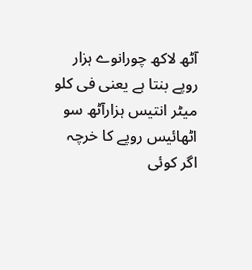آٹھ لاکھ چورانوے ہزار روپے بنتا ہے یعنی فی کلو میٹر انتیس ہزارآٹھ سو اٹھائیس روپے کا خرچہ اگر کوئی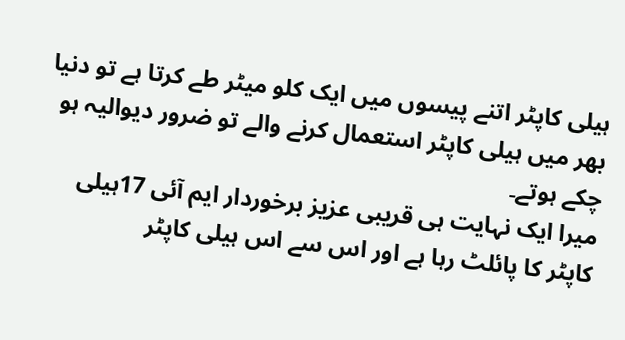ہیلی کاپٹر اتنے پیسوں میں ایک کلو میٹر طے کرتا ہے تو دنیا بھر میں ہیلی کاپٹر استعمال کرنے والے تو ضرور دیوالیہ ہو چکے ہوتے۔
میرا ایک نہایت ہی قریبی عزیز برخوردار ایم آئی 17ہیلی کاپٹر کا پائلٹ رہا ہے اور اس سے اس ہیلی کاپٹر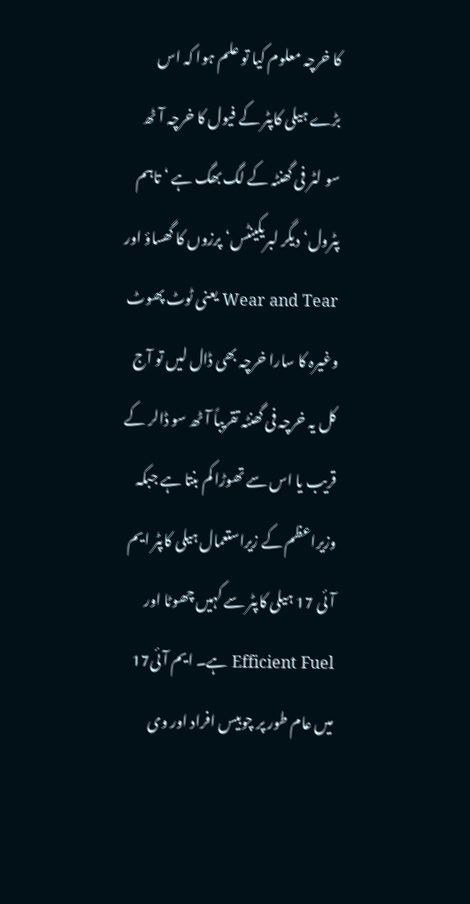کا خرچہ معلوم کیا تو علم ہوا کہ اس بڑے ہیلی کاپٹر کے فیول کا خرچہ آٹھ سو لٹر فی گھنٹہ کے لگ بھگ ہے ‘ تاہم پٹرول‘ دیگر لبریکینٹس‘ پرزوں کا گھساؤ اور Wear and Tear یعنی ٹوٹ پھوٹ وغیرہ کا سارا خرچہ بھی ڈال لیں تو آج کل یہ خرچہ فی گھنٹہ تقریباً آٹھ سو ڈالر کے قریب یا اس سے تھوڑا کم بنتا ہے جبکہ وزیراعظم کے زیراستعمال ہیلی کاپٹر ایم آئی 17 ہیلی کاپٹر سے کہیں چھوٹا اور Efficient Fuel ہے۔ ایم آئی17 میں عام طور پر چوبیس افراد اور وی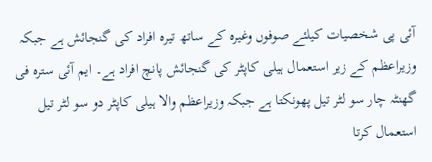آئی پی شخصیات کیلئے صوفوں وغیرہ کے ساتھ تیرہ افراد کی گنجائش ہے جبکہ وزیراعظم کے زیر استعمال ہیلی کاپٹر کی گنجائش پانچ افراد ہے۔ ایم آئی سترہ فی گھنٹہ چار سو لٹر تیل پھونکتا ہے جبکہ وزیراعظم والا ہیلی کاپٹر دو سو لٹر تیل استعمال کرتا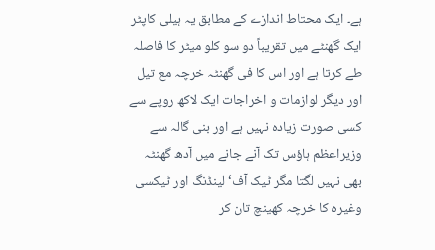ہے۔ ایک محتاط اندازے کے مطابق یہ ہیلی کاپٹر ایک گھنٹے میں تقریباً دو سو کلو میٹر کا فاصلہ طے کرتا ہے اور اس کا فی گھنٹہ خرچہ مع تیل اور دیگر لوازمات و اخراجات ایک لاکھ روپے سے کسی صورت زیادہ نہیں ہے اور بنی گالہ سے وزیراعظم ہاؤس تک آنے جانے میں آدھ گھنٹہ بھی نہیں لگتا مگر ٹیک آف‘ لینڈنگ اور ٹیکسی وغیرہ کا خرچہ کھینچ تان کر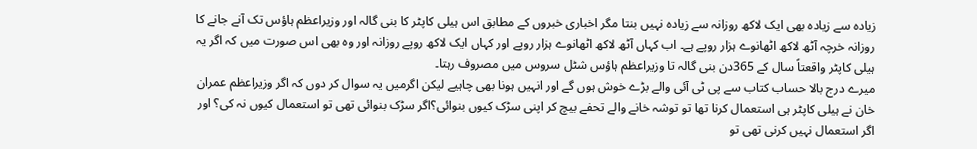زیادہ سے زیادہ بھی ایک لاکھ روزانہ سے زیادہ نہیں بنتا مگر اخباری خبروں کے مطابق اس ہیلی کاپٹر کا بنی گالہ اور وزیراعظم ہاؤس تک آنے جانے کا روزانہ خرچہ آٹھ لاکھ اٹھانوے ہزار روپے ہے۔ اب کہاں آٹھ لاکھ اٹھانوے ہزار روپے اور کہاں ایک لاکھ روپے روزانہ اور وہ بھی اس صورت میں کہ اگر یہ ہیلی کاپٹر واقعتاً سال کے 365دن بنی گالہ تا وزیراعظم ہاؤس شٹل سروس میں مصروف رہتا۔
میرے درج بالا حساب کتاب سے پی ٹی آئی والے بڑے خوش ہوں گے اور انہیں ہونا بھی چاہیے لیکن اگرمیں یہ سوال کر دوں کہ اگر وزیراعظم عمران خان نے ہیلی کاپٹر ہی استعمال کرنا تھا تو توشہ خانے والے تحفے بیچ کر اپنی سڑک کیوں بنوائی؟اگر سڑک بنوائی تھی تو استعمال کیوں نہ کی؟ اور اگر استعمال نہیں کرنی تھی تو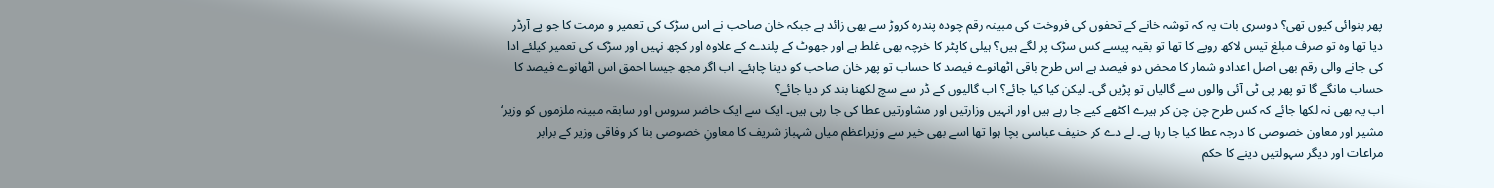پھر بنوائی کیوں تھی؟ دوسری بات یہ کہ توشہ خانے کے تحفوں کی فروخت کی مبینہ رقم چودہ پندرہ کروڑ سے بھی زائد ہے جبکہ خان صاحب نے اس سڑک کی تعمیر و مرمت کا جو پے آرڈر دیا تھا وہ تو صرف مبلغ تیس لاکھ روپے کا تھا تو بقیہ پیسے کس سڑک پر لگے ہیں؟ ہیلی کاپٹر کا خرچہ بھی غلط ہے اور جھوٹ کے پلندے کے علاوہ اور کچھ نہیں اور سڑک کی تعمیر کیلئے ادا کی جانے والی رقم بھی اصل اعدادو شمار کا محض دو فیصد ہے اس طرح باقی اٹھانوے فیصد کا حساب تو پھر خان صاحب کو دینا چاہئے۔ اب اگر مجھ جیسا احمق اس اٹھانوے فیصد کا حساب مانگے گا تو پھر پی ٹی آئی والوں سے گالیاں تو پڑیں گی۔ لیکن کیا کیا جائے؟ اب گالیوں کے ڈر سے سچ لکھنا بند کر دیا جائے؟
اب یہ بھی نہ لکھا جائے کہ کس طرح چن چن کر ہیرے اکٹھے کیے جا رہے ہیں اور انہیں وزارتیں اور مشاورتیں عطا کی جا رہی ہیں۔ ایک سے ایک حاضر سروس اور سابقہ مبینہ ملزموں کو وزیر‘ مشیر اور معاون خصوصی کا درجہ عطا کیا جا رہا ہے۔ لے دے کر حنیف عباسی بچا ہوا تھا اسے بھی خیر سے وزیراعظم میاں شہباز شریف کا معاونِ خصوصی بنا کر وفاقی وزیر کے برابر مراعات اور دیگر سہولتیں دینے کا حکم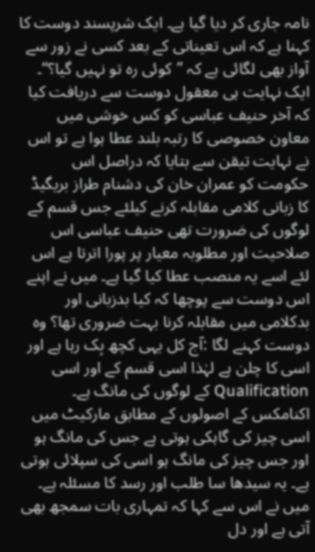نامہ جاری کر دیا گیا ہے۔ ایک شرپسند دوست کا کہنا ہے کہ اس تعیناتی کے بعد کسی نے زور سے آواز بھی لگائی ہے کہ ”کوئی رہ تو نہیں گیا؟‘‘۔
ایک نہایت ہی معقول دوست سے دریافت کیا کہ آخر حنیف عباسی کو کس خوشی میں معاون خصوصی کا رتبہ بلند عطا ہوا ہے تو اس نے نہایت تیقن سے بتایا کہ دراصل اس حکومت کو عمران خان کی دشنام طراز بریگیڈ کا زبانی کلامی مقابلہ کرنے کیلئے جس قسم کے لوگوں کی ضرورت تھی حنیف عباسی اس صلاحیت اور مطلوبہ معیار پر پورا اترتا ہے اس لئے اسے یہ منصب عطا کیا گیا ہے۔ میں نے اپنے اس دوست سے پوچھا کہ کیا بدزبانی اور بدکلامی میں مقابلہ کرنا بہت ضروری تھا؟ وہ دوست کہنے لگا :آج کل یہی کچھ بِک رہا ہے اور اسی کا چلن ہے لہٰذا اسی قسم کے اور اسی Qualification کے لوگوں کی مانگ ہے۔ اکنامکس کے اصولوں کے مطابق مارکیٹ میں اسی چیز کی گاہکی ہوتی ہے جس کی مانگ ہو اور جس چیز کی مانگ ہو اسی کی سپلائی ہوتی ہے۔ یہ سیدھا سا طلب اور رسد کا مسئلہ ہے۔ میں نے اس سے کہا کہ تمہاری بات سمجھ بھی آتی ہے اور دل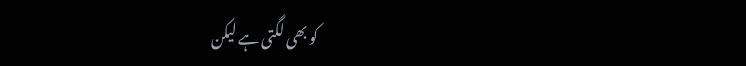کو بھی لگتی ہے لیکن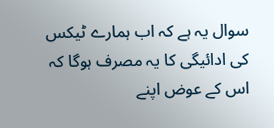سوال یہ ہے کہ اب ہمارے ٹیکس کی ادائیگی کا یہ مصرف ہوگا کہ اس کے عوض اپنے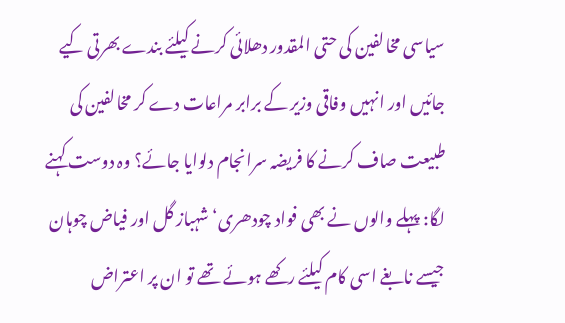سیاسی مخالفین کی حتی المقدور دھلائی کرنے کیلئے بندے بھرتی کیے جائیں اور انہیں وفاقی وزیر کے برابر مراعات دے کر مخالفین کی طبیعت صاف کرنے کا فریضہ سرانجام دلوایا جائے؟ وہ دوست کہنے لگا: پہلے والوں نے بھی فواد چودھری‘ شہباز گل اور فیاض چوہان جیسے نابغے اسی کام کیلئے رکھے ہوئے تھے تو ان پر اعتراض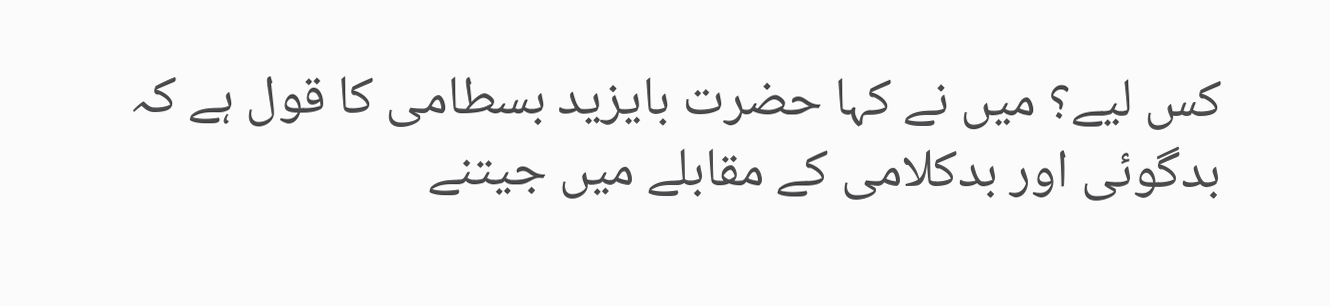کس لیے؟ میں نے کہا حضرت بایزید بسطامی کا قول ہے کہ بدگوئی اور بدکلامی کے مقابلے میں جیتنے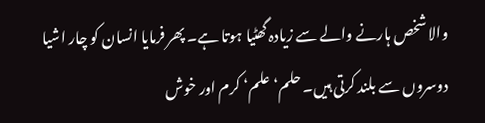والا شخص ہارنے والے سے زیادہ گھٹیا ہوتا ہے۔ پھر فرمایا انسان کو چار اشیا دوسروں سے بلند کرتی ہیں۔ حلم‘ علم‘ کرم اور خوش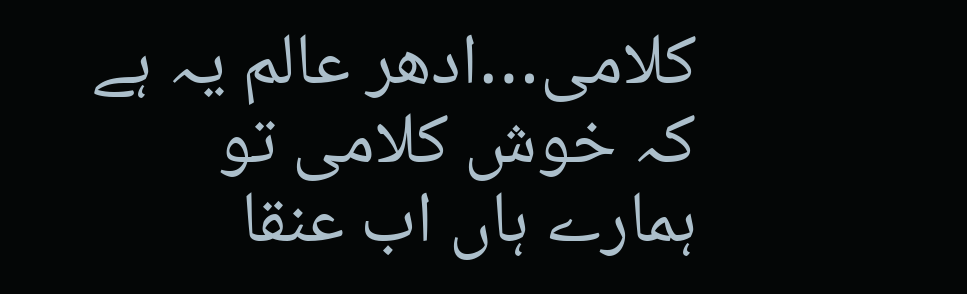کلامی…ادھر عالم یہ ہے کہ خوش کلامی تو ہمارے ہاں اب عنقا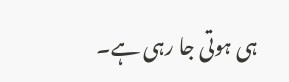ہی ہوتی جا رہی ہے۔